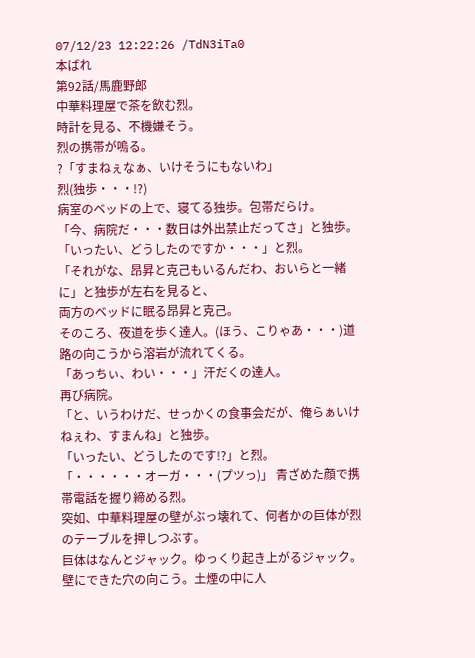07/12/23 12:22:26 /TdN3iTa0
本ばれ
第92話/馬鹿野郎
中華料理屋で茶を飲む烈。
時計を見る、不機嫌そう。
烈の携帯が嗚る。
?「すまねぇなぁ、いけそうにもないわ」
烈(独歩・・・!?)
病室のベッドの上で、寝てる独歩。包帯だらけ。
「今、病院だ・・・数日は外出禁止だってさ」と独歩。
「いったい、どうしたのですか・・・」と烈。
「それがな、昂昇と克己もいるんだわ、おいらと一緒に」と独歩が左右を見ると、
両方のベッドに眠る昂昇と克己。
そのころ、夜道を歩く達人。(ほう、こりゃあ・・・)道路の向こうから溶岩が流れてくる。
「あっちぃ、わい・・・」汗だくの達人。
再び病院。
「と、いうわけだ、せっかくの食事会だが、俺らぁいけねぇわ、すまんね」と独歩。
「いったい、どうしたのです!?」と烈。
「・・・・・・オーガ・・・(プツっ)」 青ざめた顔で携帯電話を握り締める烈。
突如、中華料理屋の壁がぶっ壊れて、何者かの巨体が烈のテーブルを押しつぶす。
巨体はなんとジャック。ゆっくり起き上がるジャック。
壁にできた穴の向こう。土煙の中に人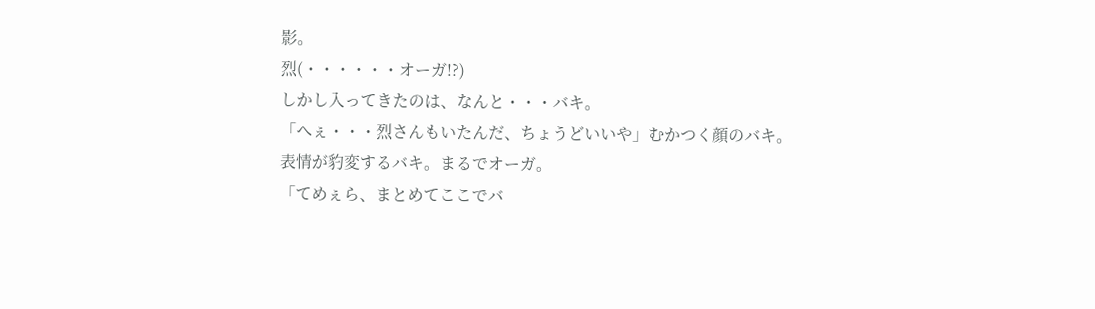影。
烈(・・・・・・オーガ!?)
しかし入ってきたのは、なんと・・・バキ。
「へぇ・・・烈さんもいたんだ、ちょうどいいや」むかつく顔のバキ。
表情が豹変するバキ。まるでオーガ。
「てめぇら、まとめてここでバ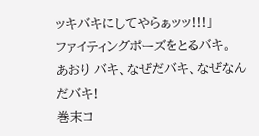ッキバキにしてやらぁッッ!!!」
ファイティングポーズをとるバキ。
あおり バキ、なぜだバキ、なぜなんだバキ!
巻末コ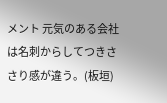メント 元気のある会社は名刺からしてつきささり感が違う。(板垣)